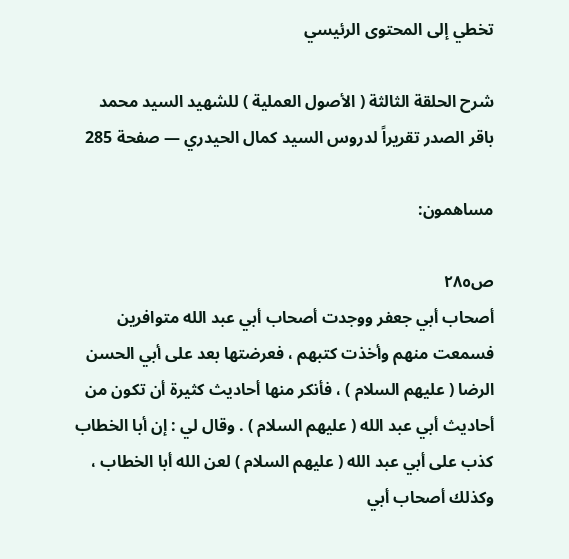تخطي إلى المحتوى الرئيسي

شرح الحلقة الثالثة ( الأصول العملية ) للشهيد السيد محمد باقر الصدر تقريراً لدروس السيد كمال الحيدري — صفحة 285

مساهمون:

ص٢٨٥
أصحاب أبي جعفر ووجدت أصحاب أبي عبد الله متوافرين فسمعت منهم وأخذت كتبهم ، فعرضتها بعد على أبي الحسن الرضا ( عليهم السلام ) ، فأنكر منها أحاديث كثيرة أن تكون من أحاديث أبي عبد الله ( عليهم السلام ) . وقال لي : إن أبا الخطاب كذب على أبي عبد الله ( عليهم السلام ) لعن الله أبا الخطاب ، وكذلك أصحاب أبي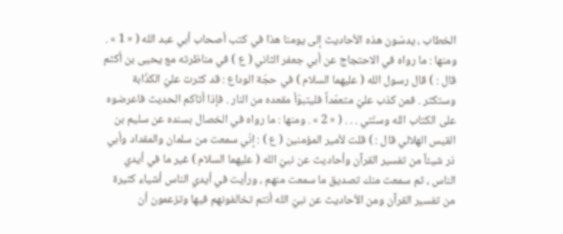الخطاب ، يدسّون هذه الأحاديث إلى يومنا هذا في كتب أصحاب أبي عبد الله ( « 1 » . ومنها : ما رواه في الاحتجاج عن أبي جعفر الثاني ( ع ) في مناظرته مع يحيى بن أكثم قال : ) قال رسول الله ( عليهما السلام ) في حجّة الوداع : قد كثرت عليّ الكذّابة وستكثر . فمن كذب عليّ متعمّداً فليتبوّأ مقعده من النار . فإذا أتاكم الحديث فاعرضوه على الكتاب الله وسنّتي . . . ( « 2 » . ومنها : ما رواه في الخصال بسنده عن سليم بن القيس الهلالي قال : ) قلت لأمير المؤمنين ( ع ) : إنّي سمعت من سلمان والمقداد وأبي ذر شيئاً من تفسير القرآن وأحاديث عن نبيّ الله ( عليهما السلام ) غير ما في أيدي الناس ، ثم سمعت منك تصديق ما سمعت منهم ، ورأيت في أيدي الناس أشياء كثيرة من تفسير القرآن ومن الأحاديث عن نبيّ الله أنتم تخالفونهم فيها وتزعمون أن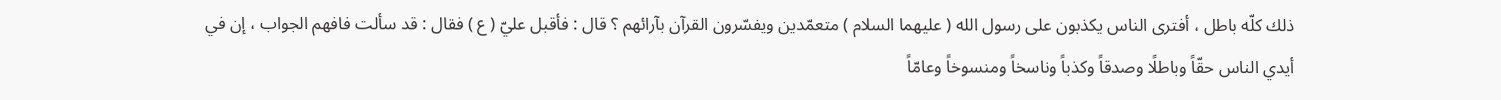ذلك كلّه باطل ، أفترى الناس يكذبون على رسول الله ( عليهما السلام ) متعمّدين ويفسّرون القرآن بآرائهم ؟ قال : فأقبل عليّ ( ع ) فقال : قد سألت فافهم الجواب ، إن في أيدي الناس حقّاً وباطلًا وصدقاً وكذباً وناسخاً ومنسوخاً وعامّاً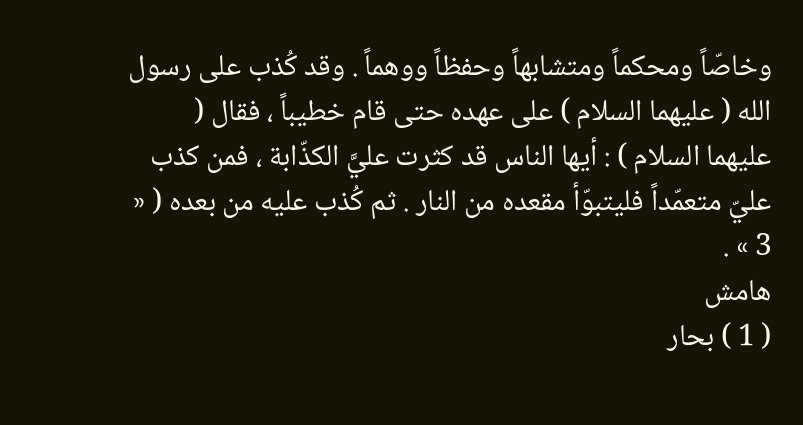وخاصّاً ومحكماً ومتشابهاً وحفظاً ووهماً . وقد كُذب على رسول الله ( عليهما السلام ) على عهده حتى قام خطيباً ، فقال ( عليهما السلام ) : أيها الناس قد كثرت عليَّ الكذّابة ، فمن كذب عليّ متعمّداً فليتبوّأ مقعده من النار . ثم كُذب عليه من بعده ( « 3 » .
هامش
( 1 ) بحار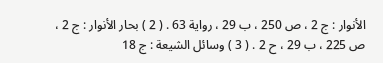الأنوار : ج 2 ، ص 250 ، ب 29 ، رواية 63 . ( 2 ) بحار الأنوار : ج 2 ، ص 225 ، ب 29 ، ح 2 . ( 3 ) وسائل الشيعة : ج 18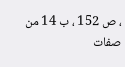، ص 152 ، ب 14 من صفات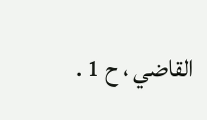القاضي ، ح 1 .